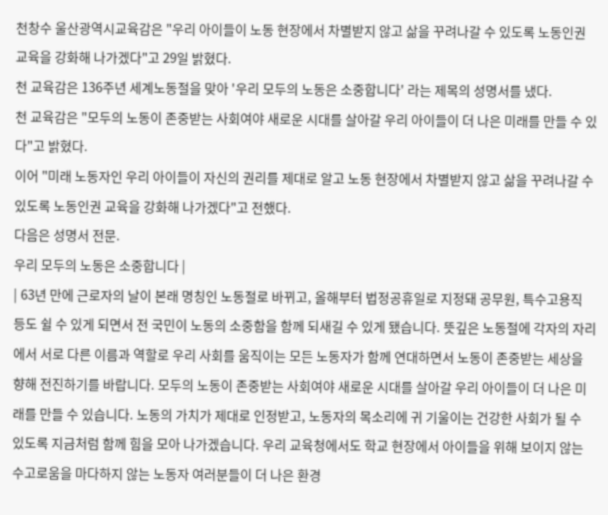천창수 울산광역시교육감은 "우리 아이들이 노동 현장에서 차별받지 않고 삶을 꾸려나갈 수 있도록 노동인권 교육을 강화해 나가겠다"고 29일 밝혔다.
천 교육감은 136주년 세계노동절을 맞아 '우리 모두의 노동은 소중합니다' 라는 제목의 성명서를 냈다.
천 교육감은 "모두의 노동이 존중받는 사회여야 새로운 시대를 살아갈 우리 아이들이 더 나은 미래를 만들 수 있다"고 밝혔다.
이어 "미래 노동자인 우리 아이들이 자신의 권리를 제대로 알고 노동 현장에서 차별받지 않고 삶을 꾸려나갈 수 있도록 노동인권 교육을 강화해 나가겠다"고 전했다.
다음은 성명서 전문.
우리 모두의 노동은 소중합니다 |
| 63년 만에 근로자의 날이 본래 명칭인 노동절로 바뀌고, 올해부터 법정공휴일로 지정돼 공무원, 특수고용직 등도 쉴 수 있게 되면서 전 국민이 노동의 소중함을 함께 되새길 수 있게 됐습니다. 뜻깊은 노동절에 각자의 자리에서 서로 다른 이름과 역할로 우리 사회를 움직이는 모든 노동자가 함께 연대하면서 노동이 존중받는 세상을 향해 전진하기를 바랍니다. 모두의 노동이 존중받는 사회여야 새로운 시대를 살아갈 우리 아이들이 더 나은 미래를 만들 수 있습니다. 노동의 가치가 제대로 인정받고, 노동자의 목소리에 귀 기울이는 건강한 사회가 될 수 있도록 지금처럼 함께 힘을 모아 나가겠습니다. 우리 교육청에서도 학교 현장에서 아이들을 위해 보이지 않는 수고로움을 마다하지 않는 노동자 여러분들이 더 나은 환경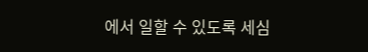에서 일할 수 있도록 세심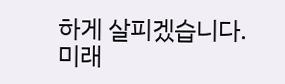하게 살피겠습니다. 미래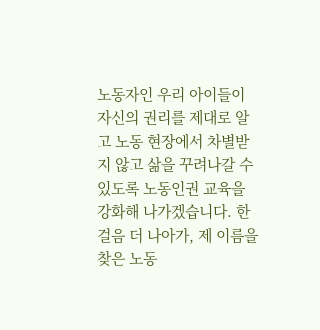노동자인 우리 아이들이 자신의 권리를 제대로 알고 노동 현장에서 차별받지 않고 삶을 꾸려나갈 수 있도록 노동인권 교육을 강화해 나가겠습니다. 한 걸음 더 나아가, 제 이름을 찾은 노동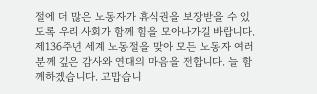절에 더 많은 노동자가 휴식권을 보장받을 수 있도록 우리 사회가 함께 힘을 모아나가길 바랍니다. 제136주년 세계 노동절을 맞아 모든 노동자 여러분께 깊은 감사와 연대의 마음을 전합니다. 늘 함께하겠습니다. 고맙습니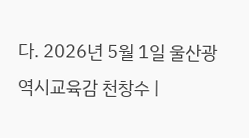다. 2026년 5월 1일 울산광역시교육감 천창수 |